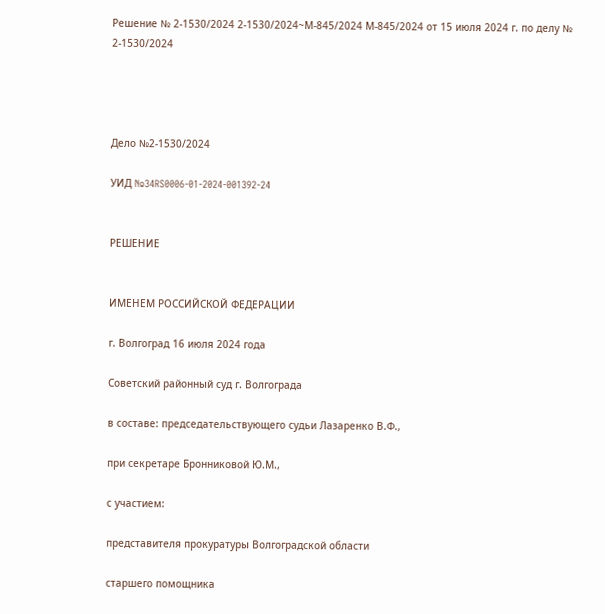Решение № 2-1530/2024 2-1530/2024~М-845/2024 М-845/2024 от 15 июля 2024 г. по делу № 2-1530/2024




Дело №2-1530/2024

УИД №34RS0006-01-2024-001392-24


РЕШЕНИЕ


ИМЕНЕМ РОССИЙСКОЙ ФЕДЕРАЦИИ

г. Волгоград 16 июля 2024 года

Советский районный суд г. Волгограда

в составе: председательствующего судьи Лазаренко В.Ф.,

при секретаре Бронниковой Ю.М.,

с участием:

представителя прокуратуры Волгоградской области

старшего помощника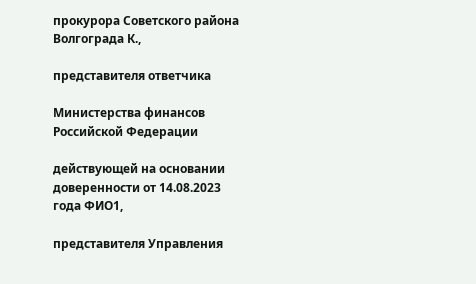прокурора Советского района Волгограда К.,

представителя ответчика

Министерства финансов Российской Федерации

действующей на основании доверенности от 14.08.2023 года ФИО1,

представителя Управления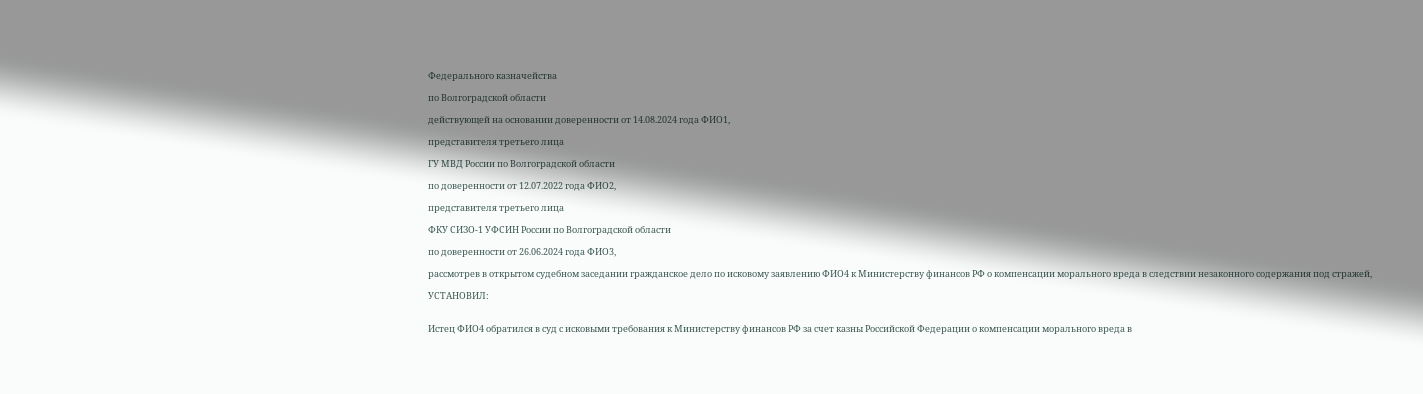Федерального казначейства

по Волгоградской области

действующей на основании доверенности от 14.08.2024 года ФИО1,

представителя третьего лица

ГУ МВД России по Волгоградской области

по доверенности от 12.07.2022 года ФИО2,

представителя третьего лица

ФКУ СИЗО-1 УФСИН России по Волгоградской области

по доверенности от 26.06.2024 года ФИО3,

рассмотрев в открытом судебном заседании гражданское дело по исковому заявлению ФИО4 к Министерству финансов РФ о компенсации морального вреда в следствии незаконного содержания под стражей,

УСТАНОВИЛ:


Истец ФИО4 обратился в суд с исковыми требования к Министерству финансов РФ за счет казны Российской Федерации о компенсации морального вреда в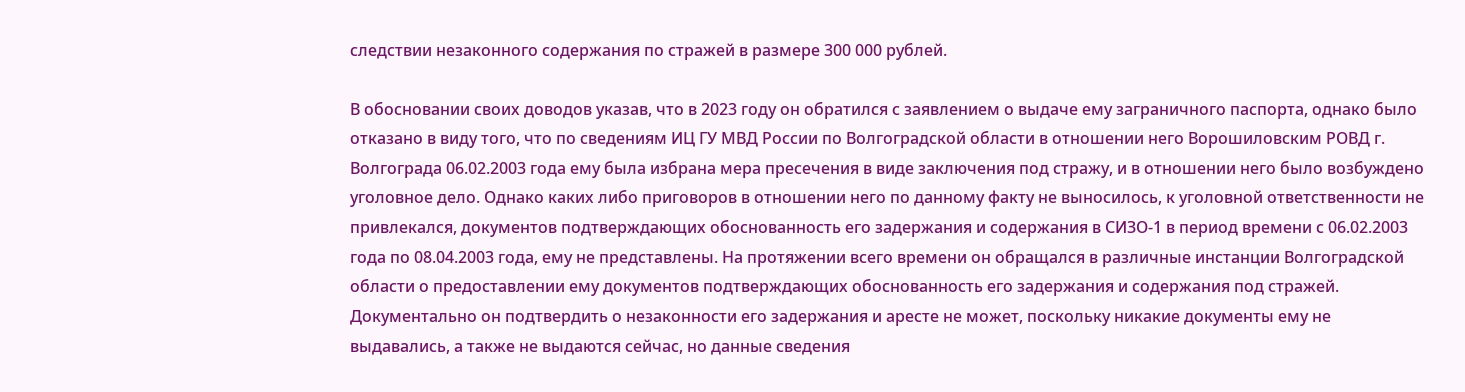следствии незаконного содержания по стражей в размере 300 000 рублей.

В обосновании своих доводов указав, что в 2023 году он обратился с заявлением о выдаче ему заграничного паспорта, однако было отказано в виду того, что по сведениям ИЦ ГУ МВД России по Волгоградской области в отношении него Ворошиловским РОВД г. Волгограда 06.02.2003 года ему была избрана мера пресечения в виде заключения под стражу, и в отношении него было возбуждено уголовное дело. Однако каких либо приговоров в отношении него по данному факту не выносилось, к уголовной ответственности не привлекался, документов подтверждающих обоснованность его задержания и содержания в СИЗО-1 в период времени с 06.02.2003 года по 08.04.2003 года, ему не представлены. На протяжении всего времени он обращался в различные инстанции Волгоградской области о предоставлении ему документов подтверждающих обоснованность его задержания и содержания под стражей. Документально он подтвердить о незаконности его задержания и аресте не может, поскольку никакие документы ему не выдавались, а также не выдаются сейчас, но данные сведения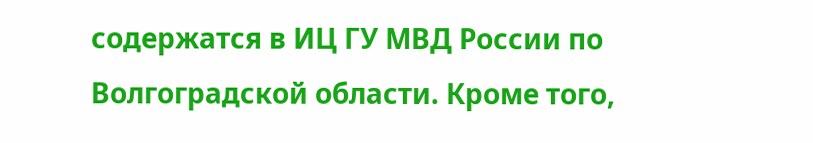содержатся в ИЦ ГУ МВД России по Волгоградской области. Кроме того,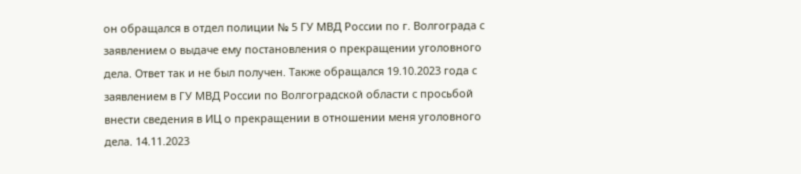он обращался в отдел полиции № 5 ГУ МВД России по г. Волгограда с заявлением о выдаче ему постановления о прекращении уголовного дела. Ответ так и не был получен. Также обращался 19.10.2023 года с заявлением в ГУ МВД России по Волгоградской области с просьбой внести сведения в ИЦ о прекращении в отношении меня уголовного дела. 14.11.2023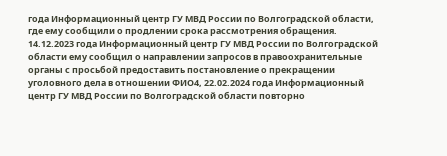года Информационный центр ГУ МВД России по Волгоградской области, где ему сообщили о продлении срока рассмотрения обращения. 14.12.2023 года Информационный центр ГУ МВД России по Волгоградской области ему сообщил о направлении запросов в правоохранительные органы с просьбой предоставить постановление о прекращении уголовного дела в отношении ФИО4, 22.02.2024 года Информационный центр ГУ МВД России по Волгоградской области повторно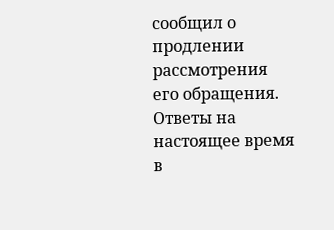сообщил о продлении рассмотрения его обращения. Ответы на настоящее время в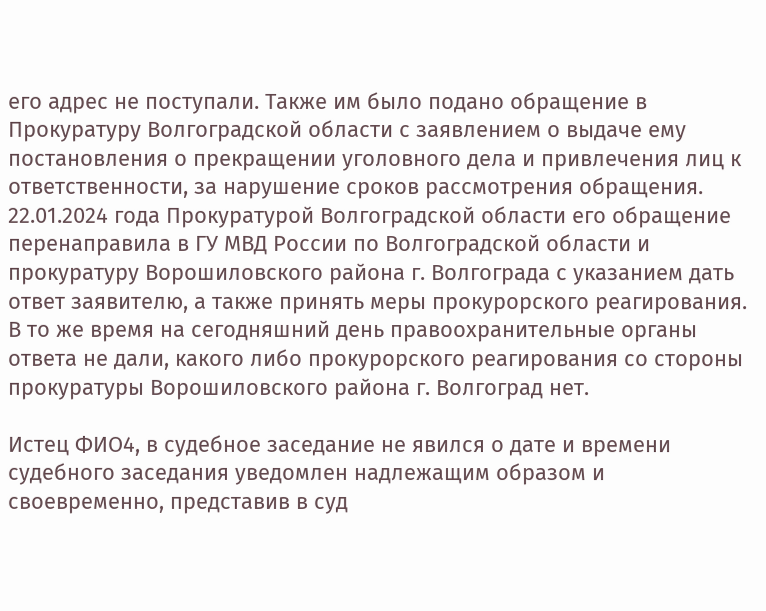его адрес не поступали. Также им было подано обращение в Прокуратуру Волгоградской области с заявлением о выдаче ему постановления о прекращении уголовного дела и привлечения лиц к ответственности, за нарушение сроков рассмотрения обращения. 22.01.2024 года Прокуратурой Волгоградской области его обращение перенаправила в ГУ МВД России по Волгоградской области и прокуратуру Ворошиловского района г. Волгограда с указанием дать ответ заявителю, а также принять меры прокурорского реагирования. В то же время на сегодняшний день правоохранительные органы ответа не дали, какого либо прокурорского реагирования со стороны прокуратуры Ворошиловского района г. Волгоград нет.

Истец ФИО4, в судебное заседание не явился о дате и времени судебного заседания уведомлен надлежащим образом и своевременно, представив в суд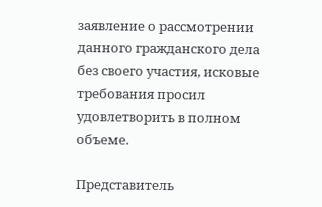заявление о рассмотрении данного гражданского дела без своего участия, исковые требования просил удовлетворить в полном объеме.

Представитель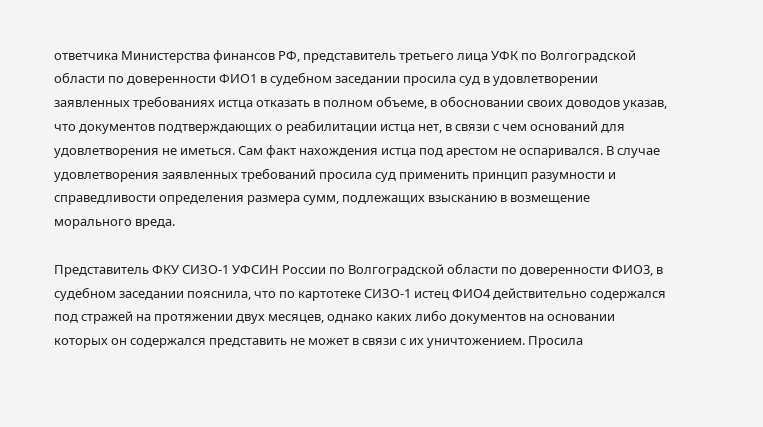ответчика Министерства финансов РФ, представитель третьего лица УФК по Волгоградской области по доверенности ФИО1 в судебном заседании просила суд в удовлетворении заявленных требованиях истца отказать в полном объеме, в обосновании своих доводов указав, что документов подтверждающих о реабилитации истца нет, в связи с чем оснований для удовлетворения не иметься. Сам факт нахождения истца под арестом не оспаривался. В случае удовлетворения заявленных требований просила суд применить принцип разумности и справедливости определения размера сумм, подлежащих взысканию в возмещение морального вреда.

Представитель ФКУ СИЗО-1 УФСИН России по Волгоградской области по доверенности ФИО3, в судебном заседании пояснила, что по картотеке СИЗО-1 истец ФИО4 действительно содержался под стражей на протяжении двух месяцев, однако каких либо документов на основании которых он содержался представить не может в связи с их уничтожением. Просила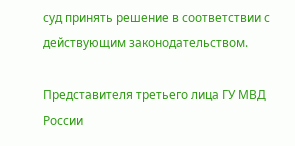суд принять решение в соответствии с действующим законодательством.

Представителя третьего лица ГУ МВД России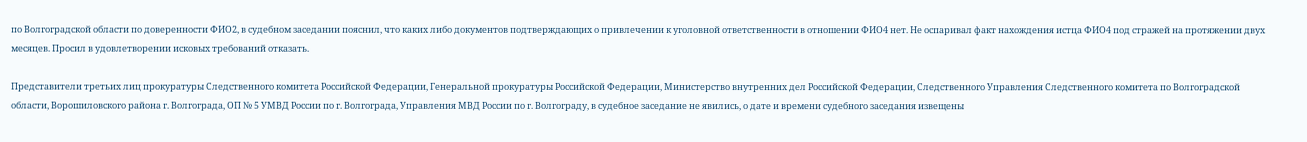по Волгоградской области по доверенности ФИО2, в судебном заседании пояснил, что каких либо документов подтверждающих о привлечении к уголовной ответственности в отношении ФИО4 нет. Не оспаривал факт нахождения истца ФИО4 под стражей на протяжении двух месяцев. Просил в удовлетворении исковых требований отказать.

Представители третьих лиц прокуратуры Следственного комитета Российской Федерации, Генеральной прокуратуры Российской Федерации, Министерство внутренних дел Российской Федерации, Следственного Управления Следственного комитета по Волгоградской области, Ворошиловского района г. Волгограда, ОП № 5 УМВД России по г. Волгограда, Управления МВД России по г. Волгограду, в судебное заседание не явились, о дате и времени судебного заседания извещены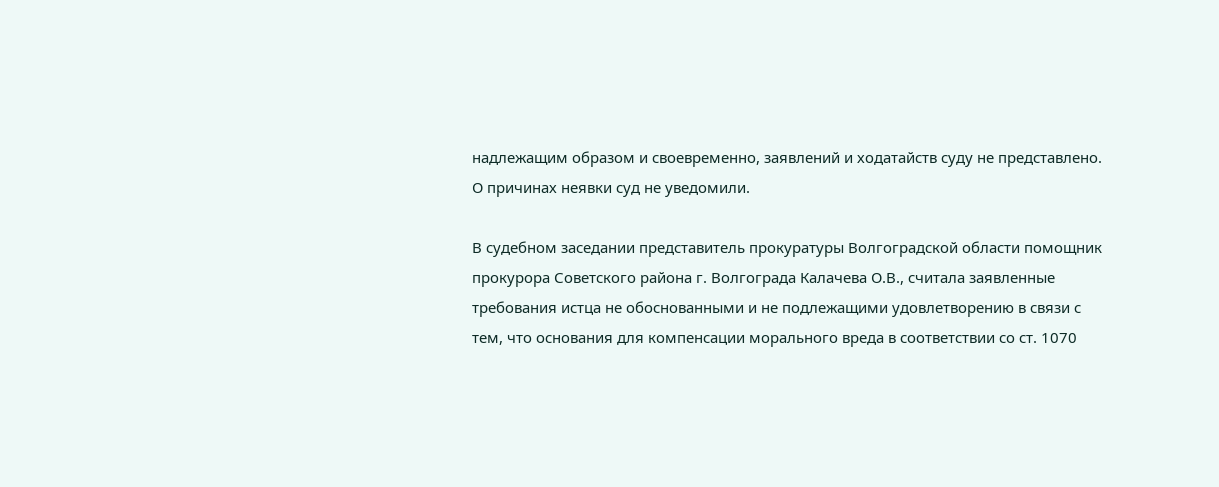надлежащим образом и своевременно, заявлений и ходатайств суду не представлено. О причинах неявки суд не уведомили.

В судебном заседании представитель прокуратуры Волгоградской области помощник прокурора Советского района г. Волгограда Калачева О.В., считала заявленные требования истца не обоснованными и не подлежащими удовлетворению в связи с тем, что основания для компенсации морального вреда в соответствии со ст. 1070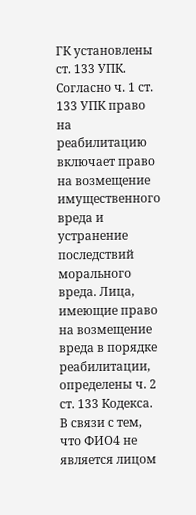ГК установлены ст. 133 УПК. Согласно ч. 1 ст. 133 УПК право на реабилитацию включает право на возмещение имущественного вреда и устранение последствий морального вреда. Лица, имеющие право на возмещение вреда в порядке реабилитации, определены ч. 2 ст. 133 Кодекса. В связи с тем, что ФИО4 не является лицом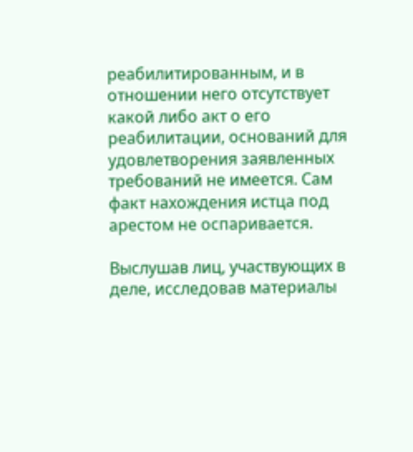реабилитированным, и в отношении него отсутствует какой либо акт о его реабилитации, оснований для удовлетворения заявленных требований не имеется. Сам факт нахождения истца под арестом не оспаривается.

Выслушав лиц, участвующих в деле, исследовав материалы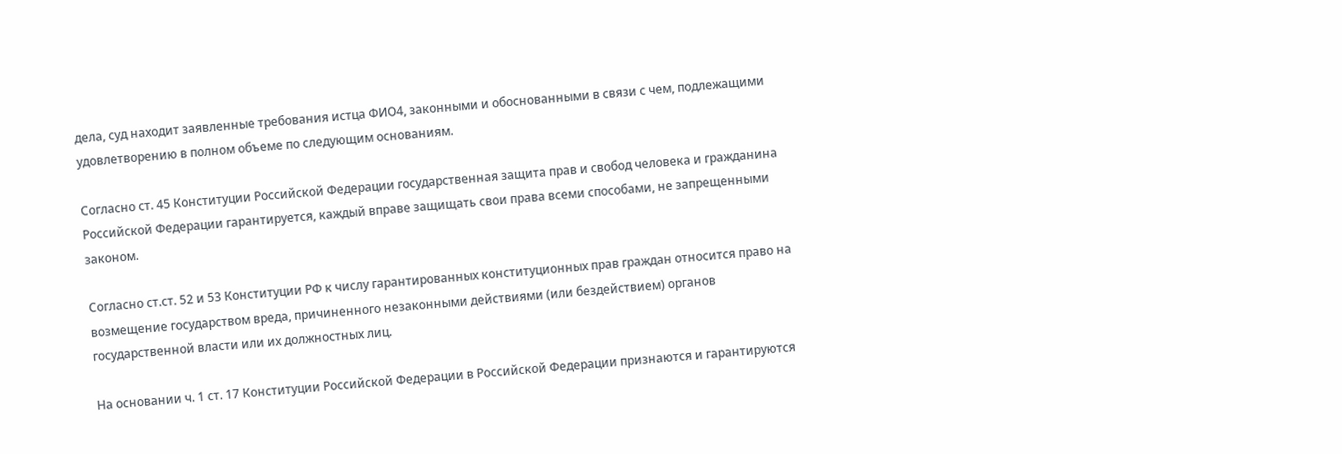дела, суд находит заявленные требования истца ФИО4, законными и обоснованными в связи с чем, подлежащими удовлетворению в полном объеме по следующим основаниям.

Согласно ст. 45 Конституции Российской Федерации государственная защита прав и свобод человека и гражданина Российской Федерации гарантируется, каждый вправе защищать свои права всеми способами, не запрещенными законом.

Согласно ст.ст. 52 и 53 Конституции РФ к числу гарантированных конституционных прав граждан относится право на возмещение государством вреда, причиненного незаконными действиями (или бездействием) органов государственной власти или их должностных лиц.

На основании ч. 1 ст. 17 Конституции Российской Федерации в Российской Федерации признаются и гарантируются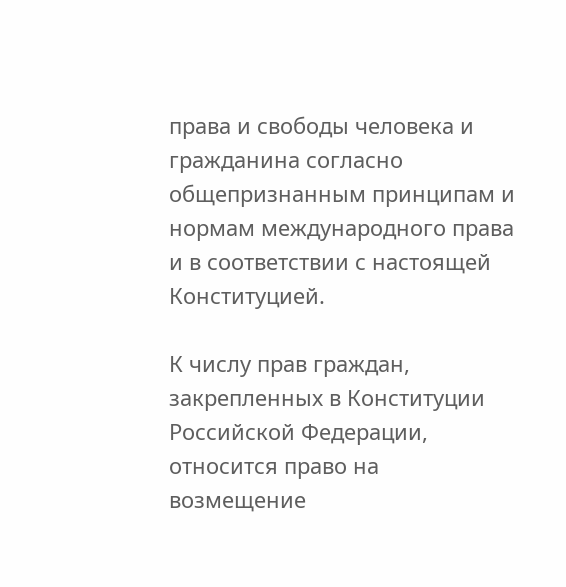права и свободы человека и гражданина согласно общепризнанным принципам и нормам международного права и в соответствии с настоящей Конституцией.

К числу прав граждан, закрепленных в Конституции Российской Федерации, относится право на возмещение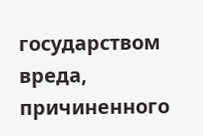государством вреда, причиненного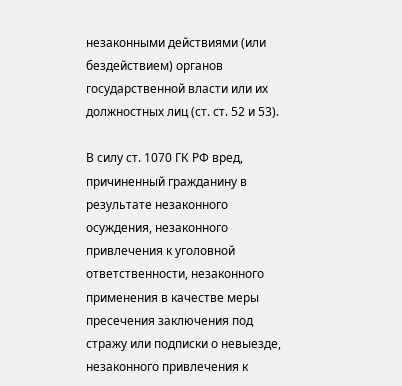незаконными действиями (или бездействием) органов государственной власти или их должностных лиц (ст. ст. 52 и 53).

В силу ст. 1070 ГК РФ вред, причиненный гражданину в результате незаконного осуждения, незаконного привлечения к уголовной ответственности, незаконного применения в качестве меры пресечения заключения под стражу или подписки о невыезде, незаконного привлечения к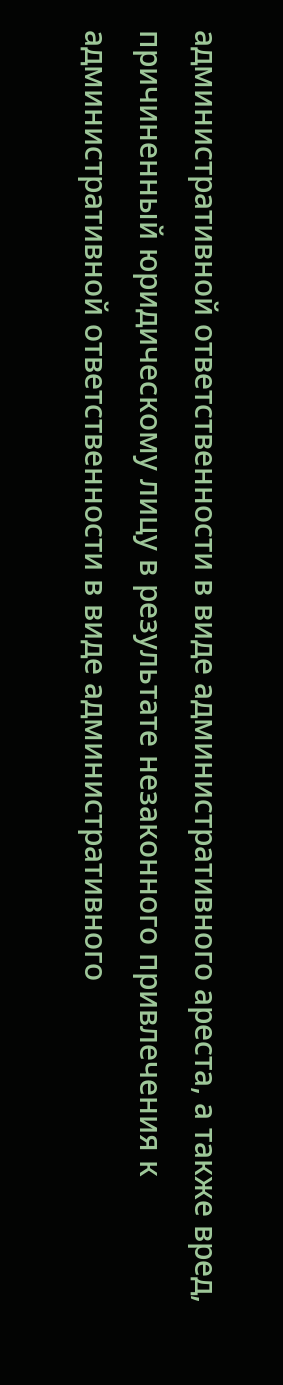административной ответственности в виде административного ареста, а также вред, причиненный юридическому лицу в результате незаконного привлечения к административной ответственности в виде административного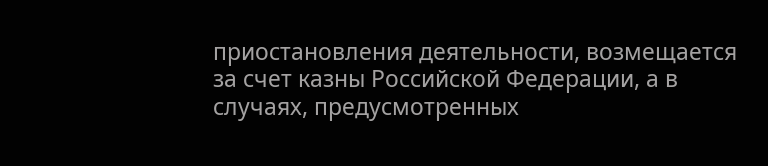приостановления деятельности, возмещается за счет казны Российской Федерации, а в случаях, предусмотренных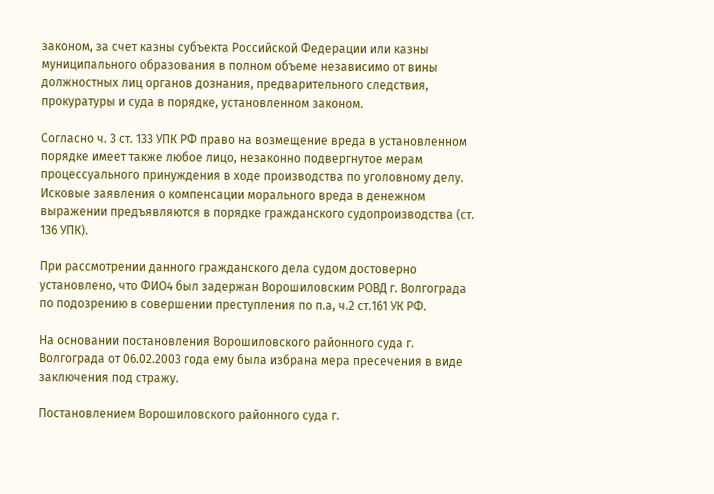законом, за счет казны субъекта Российской Федерации или казны муниципального образования в полном объеме независимо от вины должностных лиц органов дознания, предварительного следствия, прокуратуры и суда в порядке, установленном законом.

Согласно ч. 3 ст. 133 УПК РФ право на возмещение вреда в установленном порядке имеет также любое лицо, незаконно подвергнутое мерам процессуального принуждения в ходе производства по уголовному делу. Исковые заявления о компенсации морального вреда в денежном выражении предъявляются в порядке гражданского судопроизводства (ст. 136 УПК).

При рассмотрении данного гражданского дела судом достоверно установлено, что ФИО4 был задержан Ворошиловским РОВД г. Волгограда по подозрению в совершении преступления по п.а, ч.2 ст.161 УК РФ.

На основании постановления Ворошиловского районного суда г. Волгограда от 06.02.2003 года ему была избрана мера пресечения в виде заключения под стражу.

Постановлением Ворошиловского районного суда г.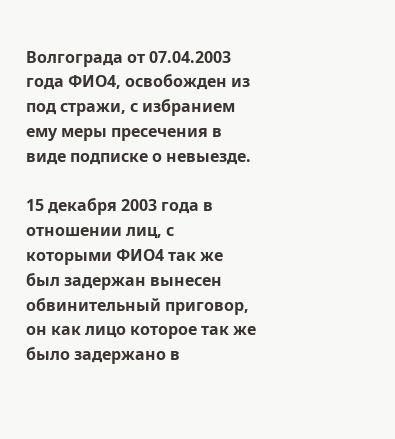Волгограда от 07.04.2003 года ФИО4, освобожден из под стражи, с избранием ему меры пресечения в виде подписке о невыезде.

15 декабря 2003 года в отношении лиц, с которыми ФИО4 так же был задержан вынесен обвинительный приговор, он как лицо которое так же было задержано в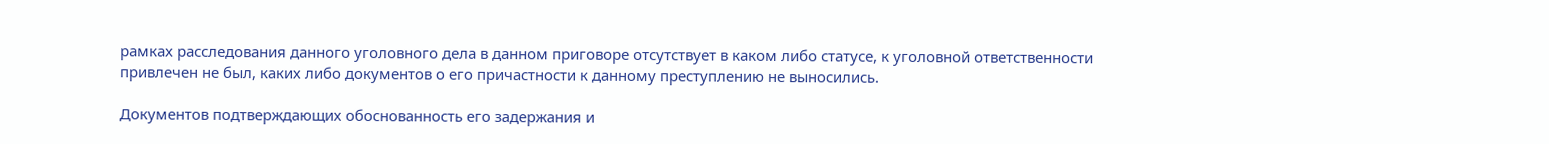рамках расследования данного уголовного дела в данном приговоре отсутствует в каком либо статусе, к уголовной ответственности привлечен не был, каких либо документов о его причастности к данному преступлению не выносились.

Документов подтверждающих обоснованность его задержания и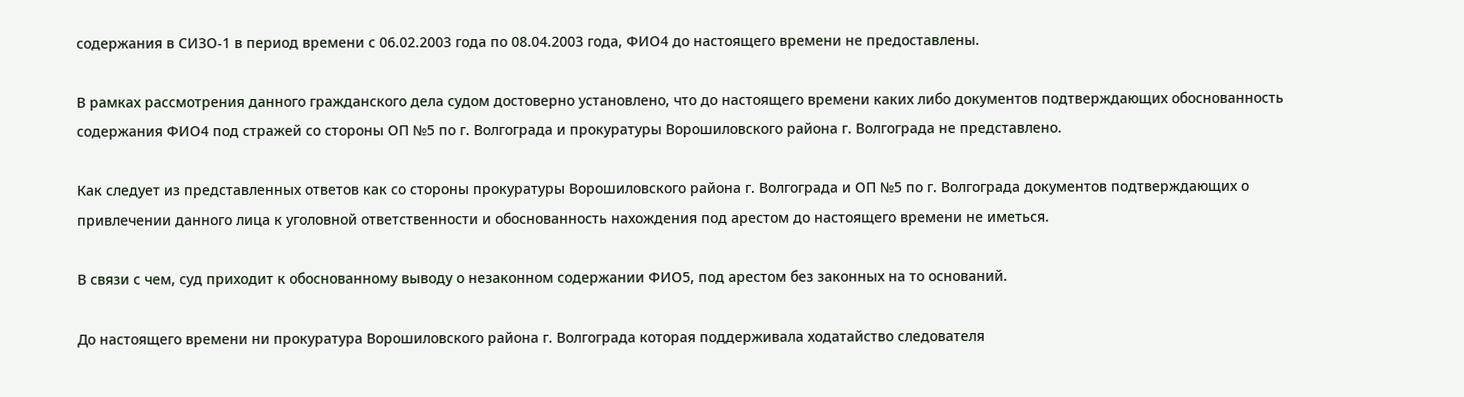содержания в СИЗО-1 в период времени с 06.02.2003 года по 08.04.2003 года, ФИО4 до настоящего времени не предоставлены.

В рамках рассмотрения данного гражданского дела судом достоверно установлено, что до настоящего времени каких либо документов подтверждающих обоснованность содержания ФИО4 под стражей со стороны ОП №5 по г. Волгограда и прокуратуры Ворошиловского района г. Волгограда не представлено.

Как следует из представленных ответов как со стороны прокуратуры Ворошиловского района г. Волгограда и ОП №5 по г. Волгограда документов подтверждающих о привлечении данного лица к уголовной ответственности и обоснованность нахождения под арестом до настоящего времени не иметься.

В связи с чем, суд приходит к обоснованному выводу о незаконном содержании ФИО5, под арестом без законных на то оснований.

До настоящего времени ни прокуратура Ворошиловского района г. Волгограда которая поддерживала ходатайство следователя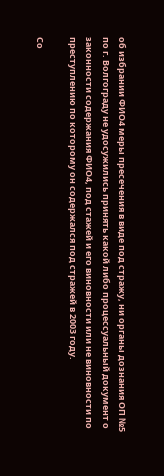об избрании ФИО4 меры пресечения в виде под стражу, ни органы дознания ОП №5 по г. Волгограду не удосужились принять какой либо процессуальный документ о законности содержания ФИО4, под стажей и его виновности или не виновности по преступлению по которому он содержался под стражей в 2003 году.

Со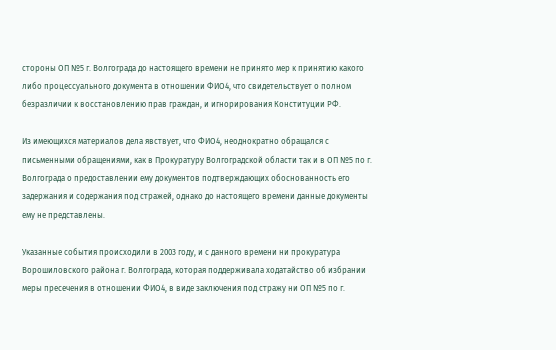стороны ОП №5 г. Волгограда до настоящего времени не принято мер к принятию какого либо процессуального документа в отношении ФИО4, что свидетельствует о полном безразличии к восстановлению прав граждан, и игнорирования Конституции РФ.

Из имеющихся материалов дела явствует, что ФИО4, неоднократно обращался с письменными обращениями, как в Прокуратуру Волгоградской области так и в ОП №5 по г. Волгограда о предоставлении ему документов подтверждающих обоснованность его задержания и содержания под стражей, однако до настоящего времени данные документы ему не представлены.

Указанные события происходили в 2003 году, и с данного времени ни прокуратура Ворошиловского района г. Волгограда, которая поддерживала ходатайство об избрании меры пресечения в отношении ФИО4, в виде заключения под стражу ни ОП №5 по г.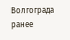Волгограда ранее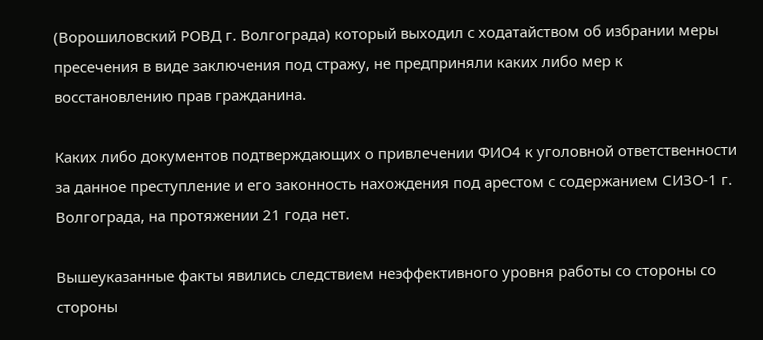(Ворошиловский РОВД г. Волгограда) который выходил с ходатайством об избрании меры пресечения в виде заключения под стражу, не предприняли каких либо мер к восстановлению прав гражданина.

Каких либо документов подтверждающих о привлечении ФИО4 к уголовной ответственности за данное преступление и его законность нахождения под арестом с содержанием СИЗО-1 г. Волгограда, на протяжении 21 года нет.

Вышеуказанные факты явились следствием неэффективного уровня работы со стороны со стороны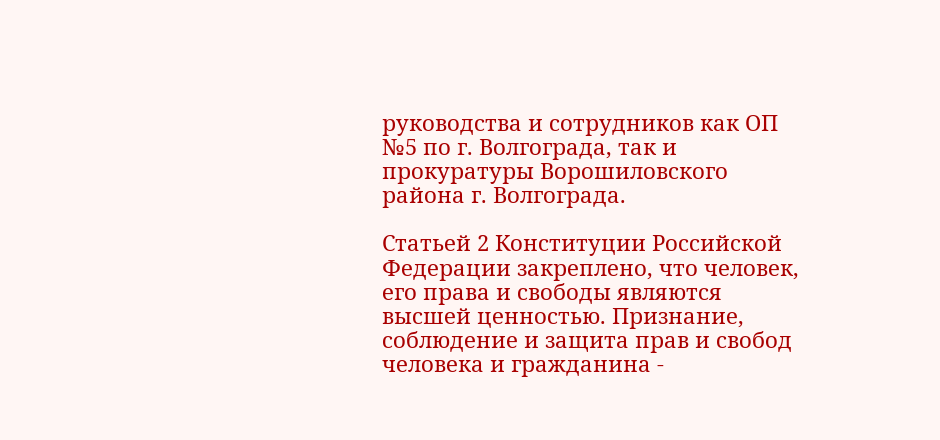руководства и сотрудников как ОП №5 по г. Волгограда, так и прокуратуры Ворошиловского района г. Волгограда.

Статьей 2 Конституции Российской Федерации закреплено, что человек, его права и свободы являются высшей ценностью. Признание, соблюдение и защита прав и свобод человека и гражданина -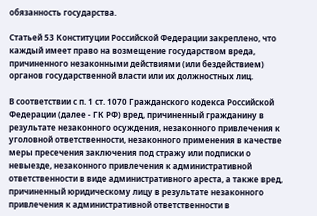обязанность государства.

Статьей 53 Конституции Российской Федерации закреплено, что каждый имеет право на возмещение государством вреда, причиненного незаконными действиями (или бездействием) органов государственной власти или их должностных лиц.

В соответствии с п. 1 ст. 1070 Гражданского кодекса Российской Федерации (далее - ГК РФ) вред, причиненный гражданину в результате незаконного осуждения, незаконного привлечения к уголовной ответственности, незаконного применения в качестве меры пресечения заключения под стражу или подписки о невыезде, незаконного привлечения к административной ответственности в виде административного ареста, а также вред, причиненный юридическому лицу в результате незаконного привлечения к административной ответственности в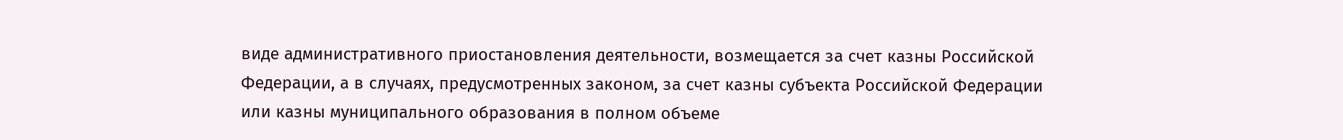виде административного приостановления деятельности, возмещается за счет казны Российской Федерации, а в случаях, предусмотренных законом, за счет казны субъекта Российской Федерации или казны муниципального образования в полном объеме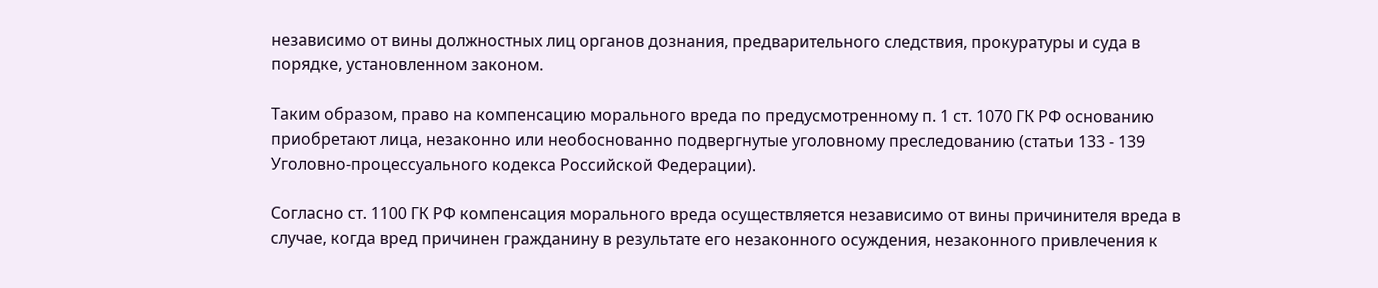независимо от вины должностных лиц органов дознания, предварительного следствия, прокуратуры и суда в порядке, установленном законом.

Таким образом, право на компенсацию морального вреда по предусмотренному п. 1 ст. 1070 ГК РФ основанию приобретают лица, незаконно или необоснованно подвергнутые уголовному преследованию (статьи 133 - 139 Уголовно-процессуального кодекса Российской Федерации).

Согласно ст. 1100 ГК РФ компенсация морального вреда осуществляется независимо от вины причинителя вреда в случае, когда вред причинен гражданину в результате его незаконного осуждения, незаконного привлечения к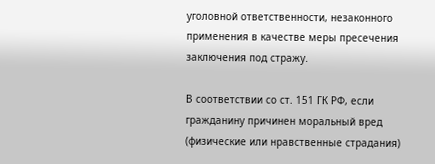уголовной ответственности, незаконного применения в качестве меры пресечения заключения под стражу.

В соответствии со ст. 151 ГК РФ, если гражданину причинен моральный вред (физические или нравственные страдания)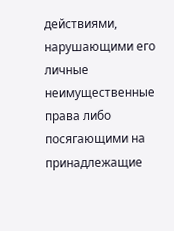действиями, нарушающими его личные неимущественные права либо посягающими на принадлежащие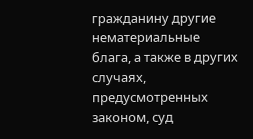гражданину другие нематериальные блага, а также в других случаях, предусмотренных законом, суд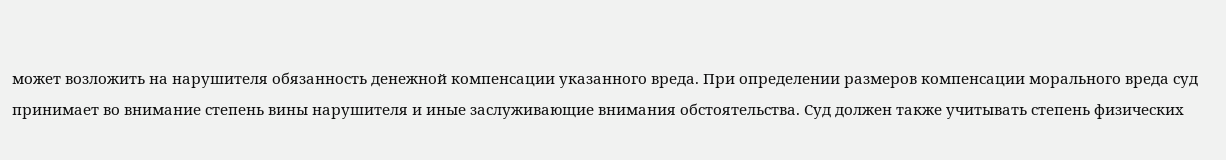может возложить на нарушителя обязанность денежной компенсации указанного вреда. При определении размеров компенсации морального вреда суд принимает во внимание степень вины нарушителя и иные заслуживающие внимания обстоятельства. Суд должен также учитывать степень физических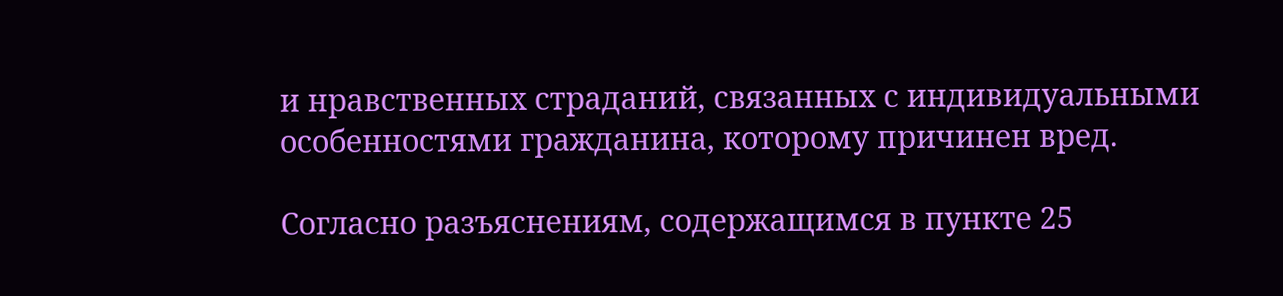и нравственных страданий, связанных с индивидуальными особенностями гражданина, которому причинен вред.

Согласно разъяснениям, содержащимся в пункте 25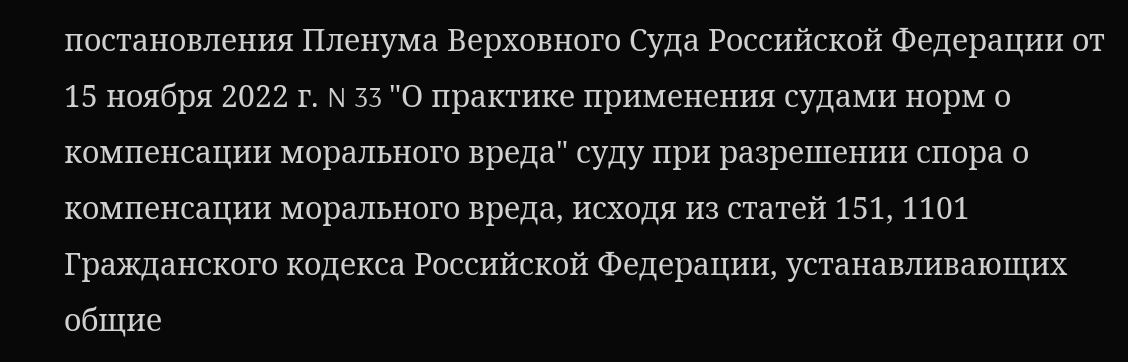постановления Пленума Верховного Суда Российской Федерации от 15 ноября 2022 г. N 33 "О практике применения судами норм о компенсации морального вреда" суду при разрешении спора о компенсации морального вреда, исходя из статей 151, 1101 Гражданского кодекса Российской Федерации, устанавливающих общие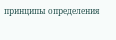принципы определения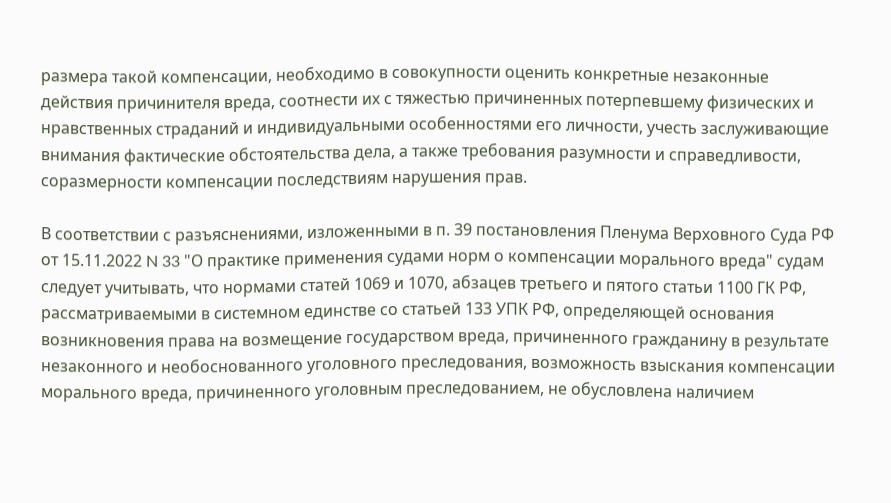размера такой компенсации, необходимо в совокупности оценить конкретные незаконные действия причинителя вреда, соотнести их с тяжестью причиненных потерпевшему физических и нравственных страданий и индивидуальными особенностями его личности, учесть заслуживающие внимания фактические обстоятельства дела, а также требования разумности и справедливости, соразмерности компенсации последствиям нарушения прав.

В соответствии с разъяснениями, изложенными в п. 39 постановления Пленума Верховного Суда РФ от 15.11.2022 N 33 "О практике применения судами норм о компенсации морального вреда" судам следует учитывать, что нормами статей 1069 и 1070, абзацев третьего и пятого статьи 1100 ГК РФ, рассматриваемыми в системном единстве со статьей 133 УПК РФ, определяющей основания возникновения права на возмещение государством вреда, причиненного гражданину в результате незаконного и необоснованного уголовного преследования, возможность взыскания компенсации морального вреда, причиненного уголовным преследованием, не обусловлена наличием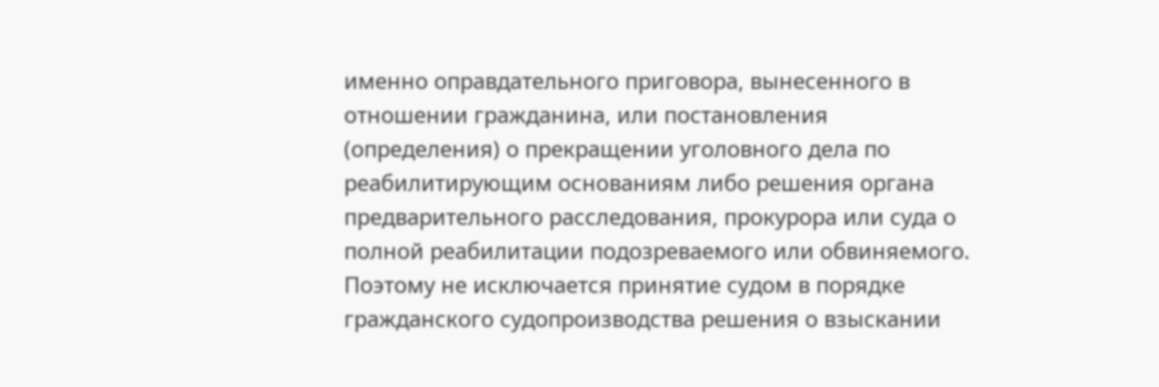именно оправдательного приговора, вынесенного в отношении гражданина, или постановления (определения) о прекращении уголовного дела по реабилитирующим основаниям либо решения органа предварительного расследования, прокурора или суда о полной реабилитации подозреваемого или обвиняемого. Поэтому не исключается принятие судом в порядке гражданского судопроизводства решения о взыскании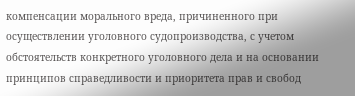компенсации морального вреда, причиненного при осуществлении уголовного судопроизводства, с учетом обстоятельств конкретного уголовного дела и на основании принципов справедливости и приоритета прав и свобод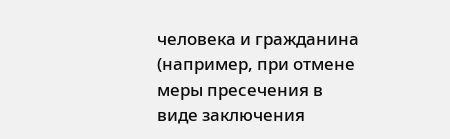человека и гражданина (например, при отмене меры пресечения в виде заключения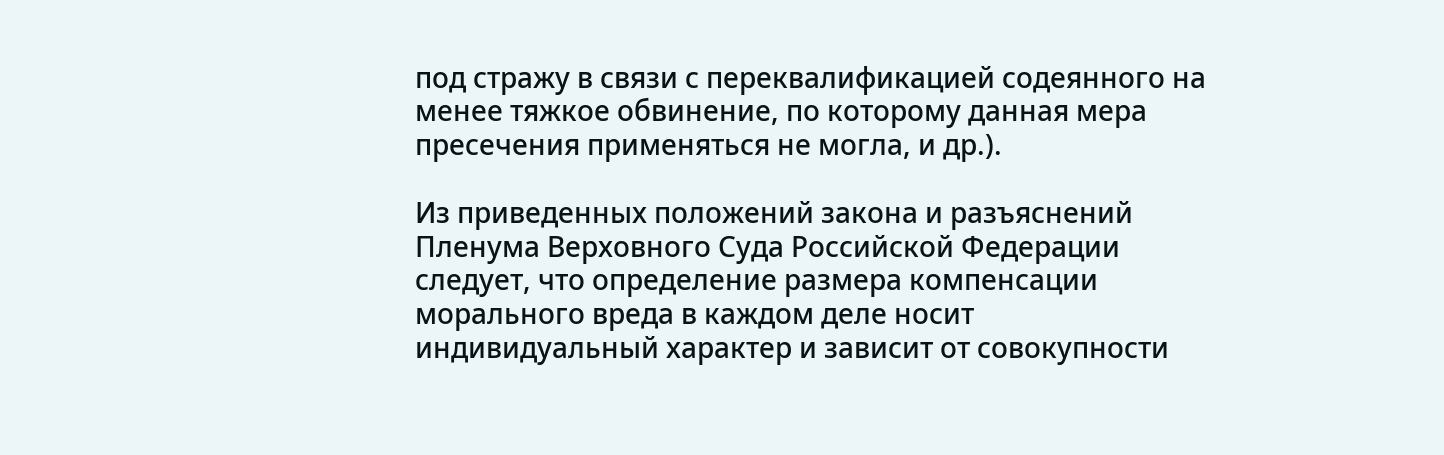под стражу в связи с переквалификацией содеянного на менее тяжкое обвинение, по которому данная мера пресечения применяться не могла, и др.).

Из приведенных положений закона и разъяснений Пленума Верховного Суда Российской Федерации следует, что определение размера компенсации морального вреда в каждом деле носит индивидуальный характер и зависит от совокупности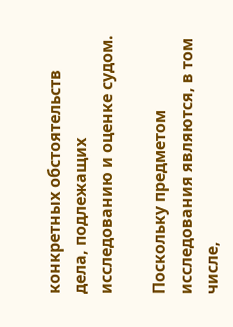конкретных обстоятельств дела, подлежащих исследованию и оценке судом.

Поскольку предметом исследования являются, в том числе,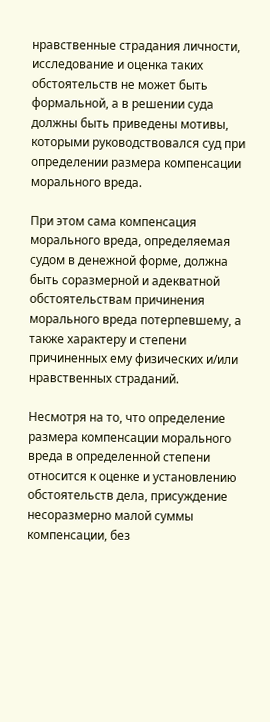нравственные страдания личности, исследование и оценка таких обстоятельств не может быть формальной, а в решении суда должны быть приведены мотивы, которыми руководствовался суд при определении размера компенсации морального вреда.

При этом сама компенсация морального вреда, определяемая судом в денежной форме, должна быть соразмерной и адекватной обстоятельствам причинения морального вреда потерпевшему, а также характеру и степени причиненных ему физических и/или нравственных страданий.

Несмотря на то, что определение размера компенсации морального вреда в определенной степени относится к оценке и установлению обстоятельств дела, присуждение несоразмерно малой суммы компенсации, без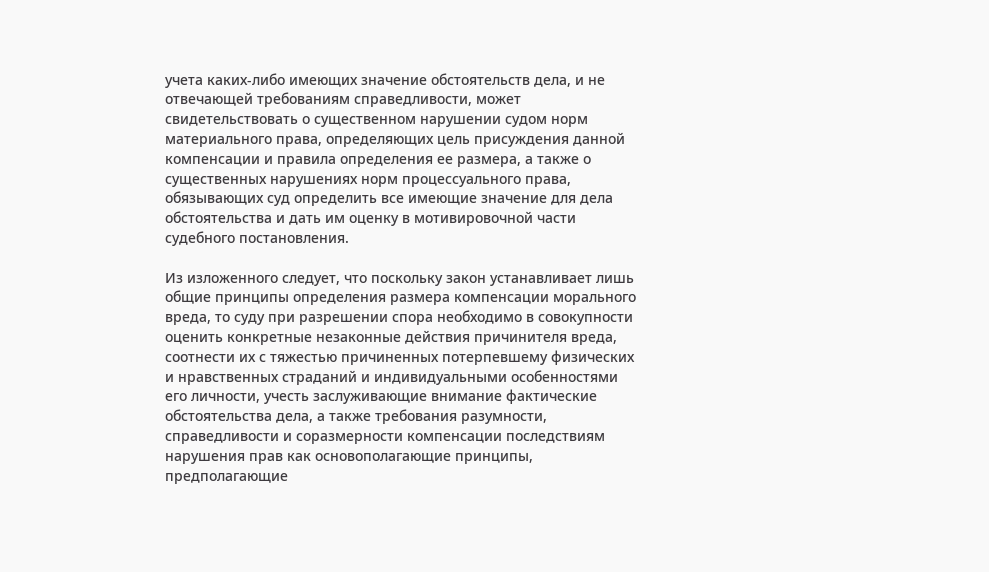учета каких-либо имеющих значение обстоятельств дела, и не отвечающей требованиям справедливости, может свидетельствовать о существенном нарушении судом норм материального права, определяющих цель присуждения данной компенсации и правила определения ее размера, а также о существенных нарушениях норм процессуального права, обязывающих суд определить все имеющие значение для дела обстоятельства и дать им оценку в мотивировочной части судебного постановления.

Из изложенного следует, что поскольку закон устанавливает лишь общие принципы определения размера компенсации морального вреда, то суду при разрешении спора необходимо в совокупности оценить конкретные незаконные действия причинителя вреда, соотнести их с тяжестью причиненных потерпевшему физических и нравственных страданий и индивидуальными особенностями его личности, учесть заслуживающие внимание фактические обстоятельства дела, а также требования разумности, справедливости и соразмерности компенсации последствиям нарушения прав как основополагающие принципы, предполагающие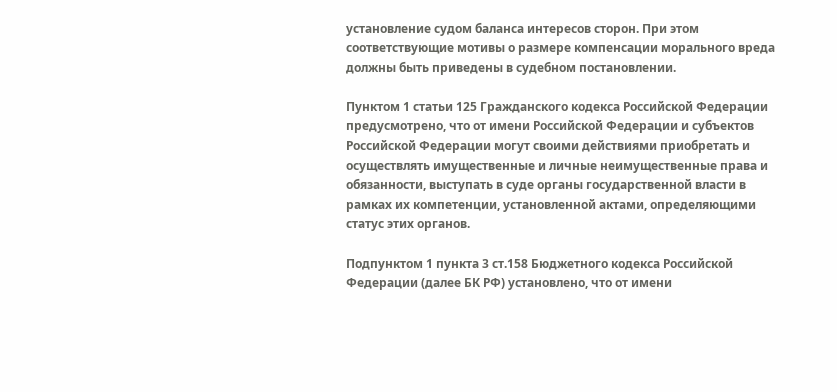установление судом баланса интересов сторон. При этом соответствующие мотивы о размере компенсации морального вреда должны быть приведены в судебном постановлении.

Пунктом 1 статьи 125 Гражданского кодекса Российской Федерации предусмотрено, что от имени Российской Федерации и субъектов Российской Федерации могут своими действиями приобретать и осуществлять имущественные и личные неимущественные права и обязанности, выступать в суде органы государственной власти в рамках их компетенции, установленной актами, определяющими статус этих органов.

Подпунктом 1 пункта 3 ст.158 Бюджетного кодекса Российской Федерации (далее БК РФ) установлено, что от имени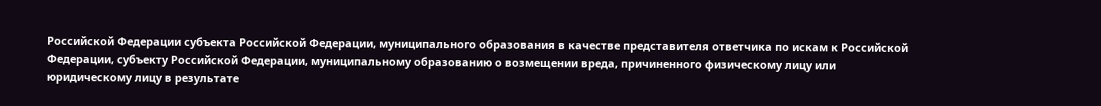Российской Федерации субъекта Российской Федерации, муниципального образования в качестве представителя ответчика по искам к Российской Федерации, субъекту Российской Федерации, муниципальному образованию о возмещении вреда, причиненного физическому лицу или юридическому лицу в результате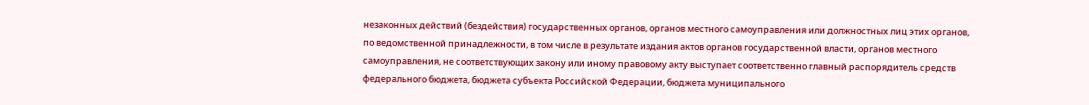незаконных действий (бездействия) государственных органов, органов местного самоуправления или должностных лиц этих органов, по ведомственной принадлежности, в том числе в результате издания актов органов государственной власти, органов местного самоуправления, не соответствующих закону или иному правовому акту выступает соответственно главный распорядитель средств федерального бюджета, бюджета субъекта Российской Федерации, бюджета муниципального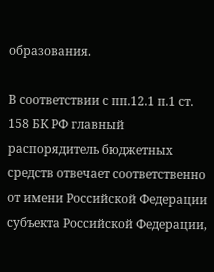образования.

В соответствии с пп.12.1 п.1 ст. 158 БК РФ главный распорядитель бюджетных средств отвечает соответственно от имени Российской Федерации субъекта Российской Федерации,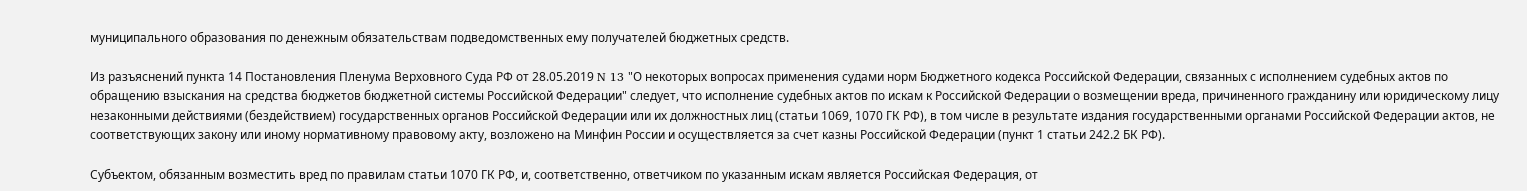муниципального образования по денежным обязательствам подведомственных ему получателей бюджетных средств.

Из разъяснений пункта 14 Постановления Пленума Верховного Суда РФ от 28.05.2019 N 13 "О некоторых вопросах применения судами норм Бюджетного кодекса Российской Федерации, связанных с исполнением судебных актов по обращению взыскания на средства бюджетов бюджетной системы Российской Федерации" следует, что исполнение судебных актов по искам к Российской Федерации о возмещении вреда, причиненного гражданину или юридическому лицу незаконными действиями (бездействием) государственных органов Российской Федерации или их должностных лиц (статьи 1069, 1070 ГК РФ), в том числе в результате издания государственными органами Российской Федерации актов, не соответствующих закону или иному нормативному правовому акту, возложено на Минфин России и осуществляется за счет казны Российской Федерации (пункт 1 статьи 242.2 БК РФ).

Субъектом, обязанным возместить вред по правилам статьи 1070 ГК РФ, и, соответственно, ответчиком по указанным искам является Российская Федерация, от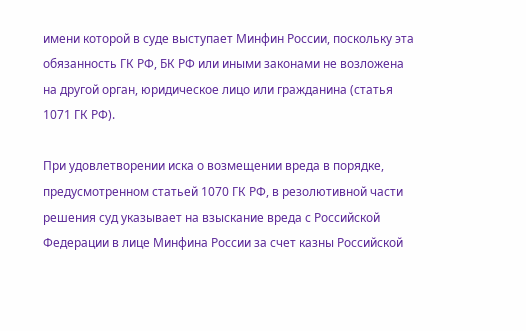имени которой в суде выступает Минфин России, поскольку эта обязанность ГК РФ, БК РФ или иными законами не возложена на другой орган, юридическое лицо или гражданина (статья 1071 ГК РФ).

При удовлетворении иска о возмещении вреда в порядке, предусмотренном статьей 1070 ГК РФ, в резолютивной части решения суд указывает на взыскание вреда с Российской Федерации в лице Минфина России за счет казны Российской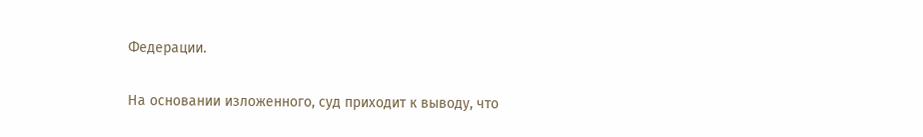Федерации.

На основании изложенного, суд приходит к выводу, что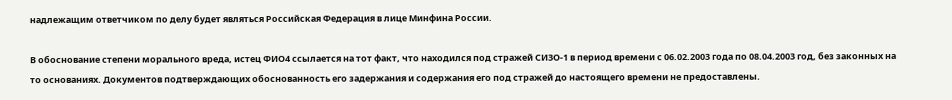надлежащим ответчиком по делу будет являться Российская Федерация в лице Минфина России.

В обоснование степени морального вреда, истец ФИО4 ссылается на тот факт, что находился под стражей СИЗО-1 в период времени с 06.02.2003 года по 08.04.2003 год, без законных на то основаниях. Документов подтверждающих обоснованность его задержания и содержания его под стражей до настоящего времени не предоставлены.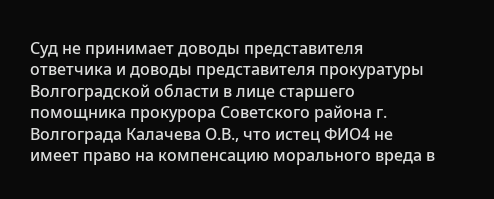Суд не принимает доводы представителя ответчика и доводы представителя прокуратуры Волгоградской области в лице старшего помощника прокурора Советского района г. Волгограда Калачева О.В., что истец ФИО4 не имеет право на компенсацию морального вреда в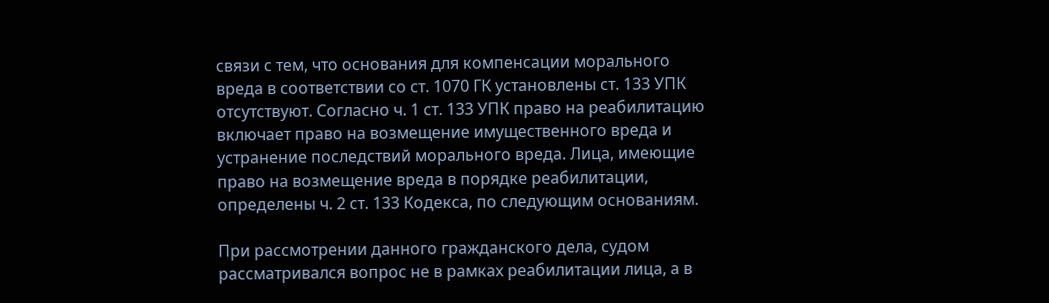связи с тем, что основания для компенсации морального вреда в соответствии со ст. 1070 ГК установлены ст. 133 УПК отсутствуют. Согласно ч. 1 ст. 133 УПК право на реабилитацию включает право на возмещение имущественного вреда и устранение последствий морального вреда. Лица, имеющие право на возмещение вреда в порядке реабилитации, определены ч. 2 ст. 133 Кодекса, по следующим основаниям.

При рассмотрении данного гражданского дела, судом рассматривался вопрос не в рамках реабилитации лица, а в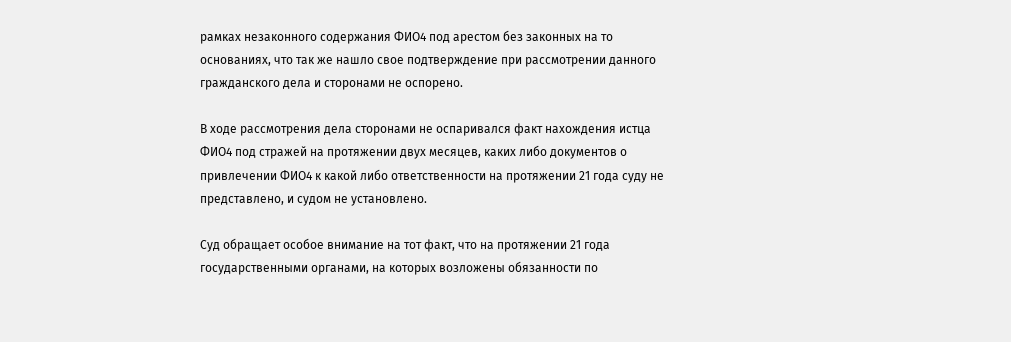рамках незаконного содержания ФИО4 под арестом без законных на то основаниях, что так же нашло свое подтверждение при рассмотрении данного гражданского дела и сторонами не оспорено.

В ходе рассмотрения дела сторонами не оспаривался факт нахождения истца ФИО4 под стражей на протяжении двух месяцев, каких либо документов о привлечении ФИО4 к какой либо ответственности на протяжении 21 года суду не представлено, и судом не установлено.

Суд обращает особое внимание на тот факт, что на протяжении 21 года государственными органами, на которых возложены обязанности по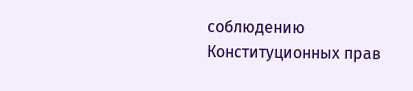соблюдению Конституционных прав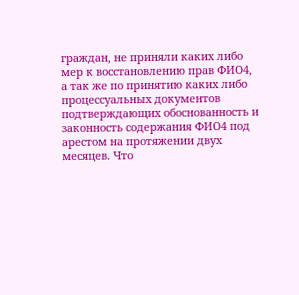граждан, не приняли каких либо мер к восстановлению прав ФИО4, а так же по принятию каких либо процессуальных документов подтверждающих обоснованность и законность содержания ФИО4 под арестом на протяжении двух месяцев. Что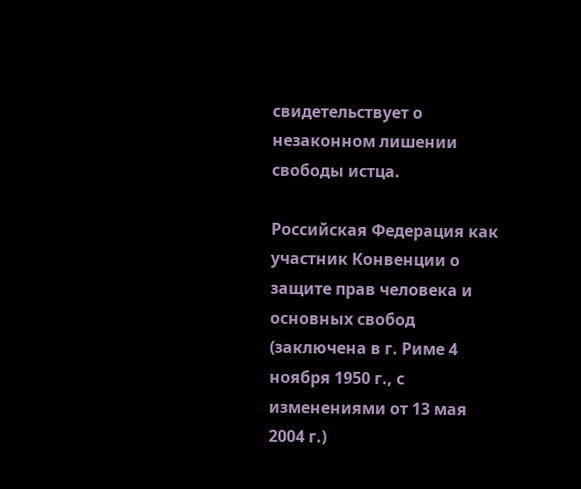свидетельствует о незаконном лишении свободы истца.

Российская Федерация как участник Конвенции о защите прав человека и основных свобод (заключена в г. Риме 4 ноября 1950 г., с изменениями от 13 мая 2004 г.)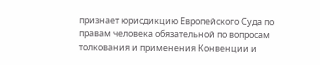признает юрисдикцию Европейского Суда по правам человека обязательной по вопросам толкования и применения Конвенции и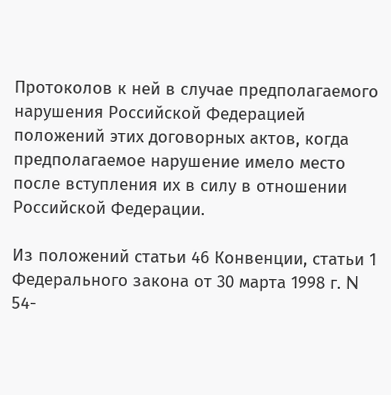Протоколов к ней в случае предполагаемого нарушения Российской Федерацией положений этих договорных актов, когда предполагаемое нарушение имело место после вступления их в силу в отношении Российской Федерации.

Из положений статьи 46 Конвенции, статьи 1 Федерального закона от 30 марта 1998 г. N 54-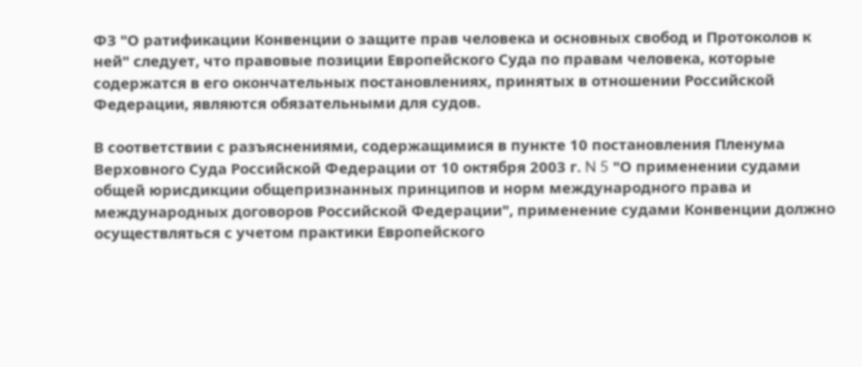ФЗ "О ратификации Конвенции о защите прав человека и основных свобод и Протоколов к ней" следует, что правовые позиции Европейского Суда по правам человека, которые содержатся в его окончательных постановлениях, принятых в отношении Российской Федерации, являются обязательными для судов.

В соответствии с разъяснениями, содержащимися в пункте 10 постановления Пленума Верховного Суда Российской Федерации от 10 октября 2003 г. N 5 "О применении судами общей юрисдикции общепризнанных принципов и норм международного права и международных договоров Российской Федерации", применение судами Конвенции должно осуществляться с учетом практики Европейского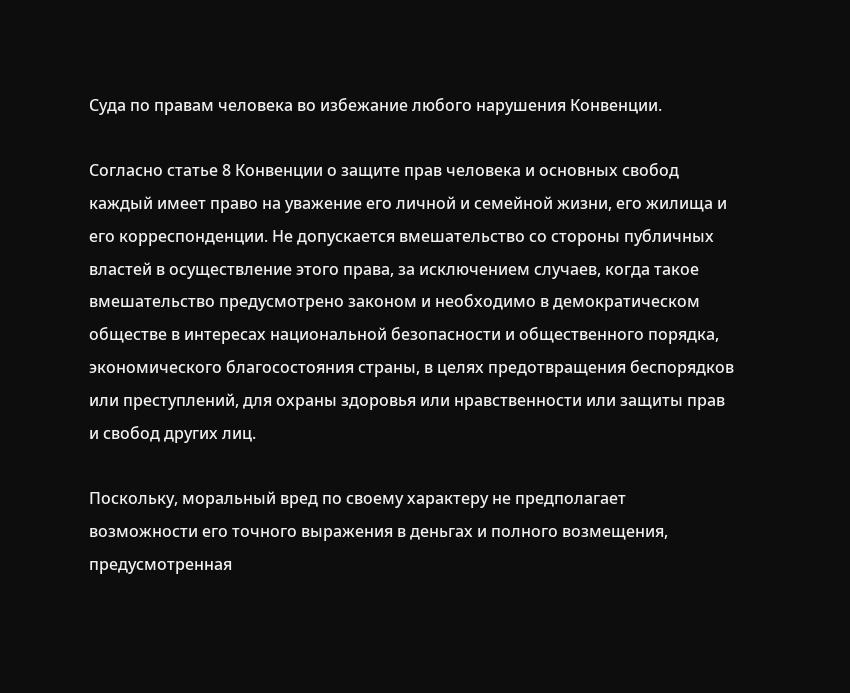Суда по правам человека во избежание любого нарушения Конвенции.

Согласно статье 8 Конвенции о защите прав человека и основных свобод каждый имеет право на уважение его личной и семейной жизни, его жилища и его корреспонденции. Не допускается вмешательство со стороны публичных властей в осуществление этого права, за исключением случаев, когда такое вмешательство предусмотрено законом и необходимо в демократическом обществе в интересах национальной безопасности и общественного порядка, экономического благосостояния страны, в целях предотвращения беспорядков или преступлений, для охраны здоровья или нравственности или защиты прав и свобод других лиц.

Поскольку, моральный вред по своему характеру не предполагает возможности его точного выражения в деньгах и полного возмещения, предусмотренная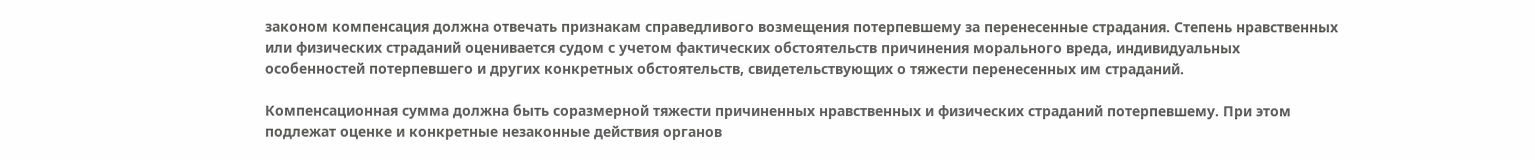законом компенсация должна отвечать признакам справедливого возмещения потерпевшему за перенесенные страдания. Степень нравственных или физических страданий оценивается судом с учетом фактических обстоятельств причинения морального вреда, индивидуальных особенностей потерпевшего и других конкретных обстоятельств, свидетельствующих о тяжести перенесенных им страданий.

Компенсационная сумма должна быть соразмерной тяжести причиненных нравственных и физических страданий потерпевшему. При этом подлежат оценке и конкретные незаконные действия органов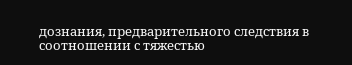дознания, предварительного следствия в соотношении с тяжестью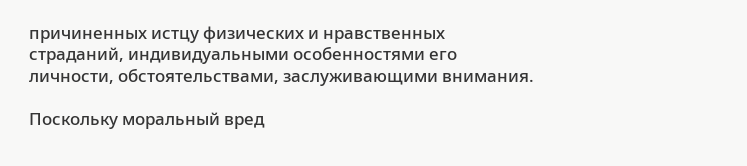причиненных истцу физических и нравственных страданий, индивидуальными особенностями его личности, обстоятельствами, заслуживающими внимания.

Поскольку моральный вред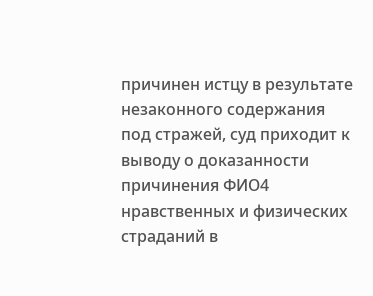причинен истцу в результате незаконного содержания под стражей, суд приходит к выводу о доказанности причинения ФИО4 нравственных и физических страданий в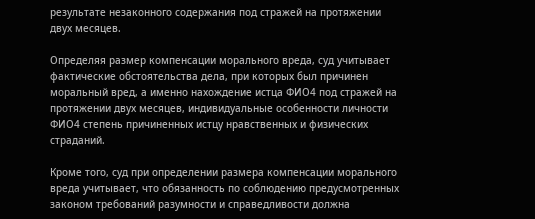результате незаконного содержания под стражей на протяжении двух месяцев.

Определяя размер компенсации морального вреда, суд учитывает фактические обстоятельства дела, при которых был причинен моральный вред, а именно нахождение истца ФИО4 под стражей на протяжении двух месяцев, индивидуальные особенности личности ФИО4 степень причиненных истцу нравственных и физических страданий.

Кроме того, суд при определении размера компенсации морального вреда учитывает, что обязанность по соблюдению предусмотренных законом требований разумности и справедливости должна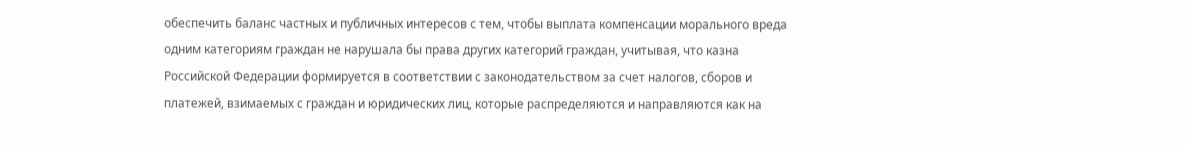обеспечить баланс частных и публичных интересов с тем, чтобы выплата компенсации морального вреда одним категориям граждан не нарушала бы права других категорий граждан, учитывая, что казна Российской Федерации формируется в соответствии с законодательством за счет налогов, сборов и платежей, взимаемых с граждан и юридических лиц, которые распределяются и направляются как на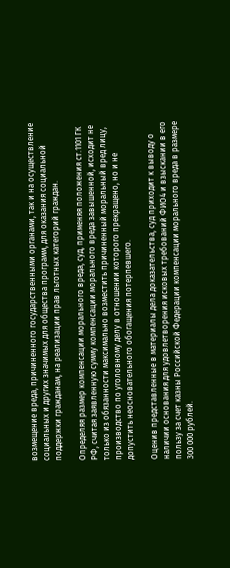возмещение вреда, причиненного государственными органами, так и на осуществление социальных и других значимых для общества программ, для оказания социальной поддержки гражданам, на реализации прав льготных категорий граждан.

Определяя размер компенсации морального вреда, суд, применяя положения ст.1101 ГК РФ, считая заявленную сумму компенсации морального вреда завышенной, исходит не только из обязанности максимально возместить причиненный моральный вред лицу, производство по уголовному делу в отношении которого прекращено, но и не допустить неосновательного обогащения потерпевшего.

Оценив представленные в материалы дела доказательства, суд приходит к выводу о наличии основания для удовлетворения исковых требований ФИО4 и взыскании в его пользу за счет казны Российской Федерации компенсации морального вреда в размере 300 000 рублей.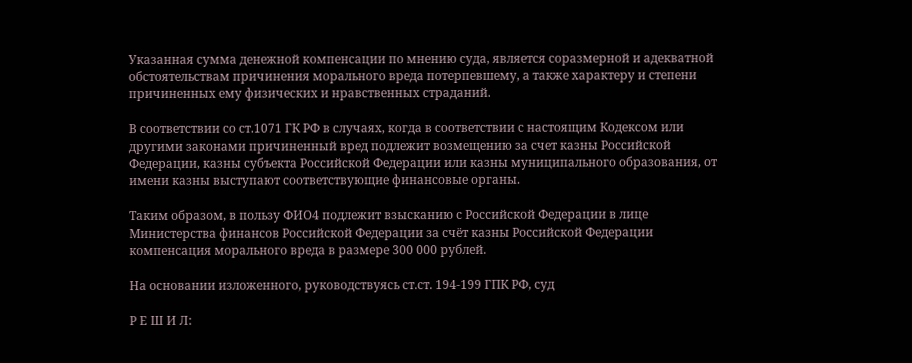Указанная сумма денежной компенсации по мнению суда, является соразмерной и адекватной обстоятельствам причинения морального вреда потерпевшему, а также характеру и степени причиненных ему физических и нравственных страданий.

В соответствии со ст.1071 ГК РФ в случаях, когда в соответствии с настоящим Кодексом или другими законами причиненный вред подлежит возмещению за счет казны Российской Федерации, казны субъекта Российской Федерации или казны муниципального образования, от имени казны выступают соответствующие финансовые органы.

Таким образом, в пользу ФИО4 подлежит взысканию с Российской Федерации в лице Министерства финансов Российской Федерации за счёт казны Российской Федерации компенсация морального вреда в размере 300 000 рублей.

На основании изложенного, руководствуясь ст.ст. 194-199 ГПК РФ, суд

Р Е Ш И Л: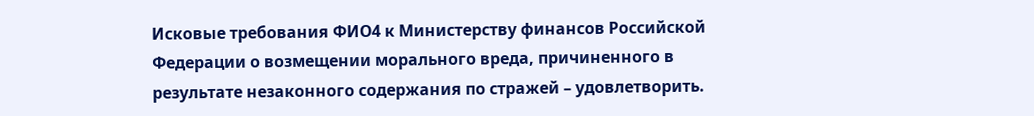Исковые требования ФИО4 к Министерству финансов Российской Федерации о возмещении морального вреда, причиненного в результате незаконного содержания по стражей – удовлетворить.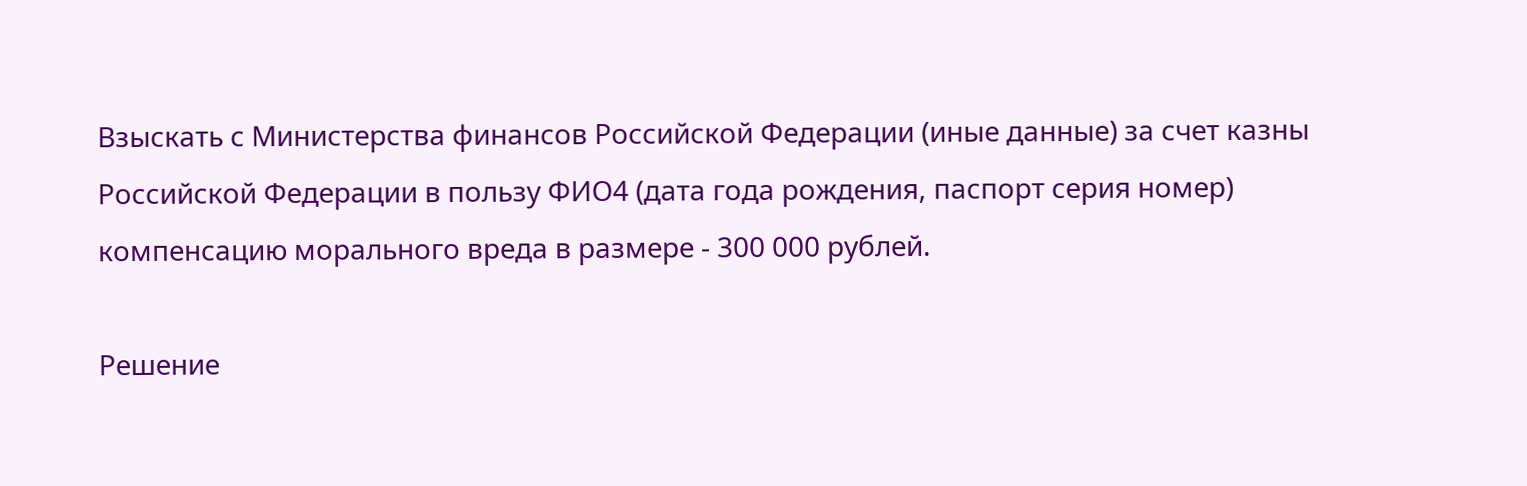Взыскать с Министерства финансов Российской Федерации (иные данные) за счет казны Российской Федерации в пользу ФИО4 (дата года рождения, паспорт серия номер) компенсацию морального вреда в размере - 300 000 рублей.

Решение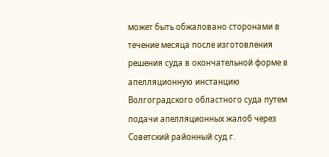может быть обжаловано сторонами в течение месяца после изготовления решения суда в окончательной форме в апелляционную инстанцию Волгоградского областного суда путем подачи апелляционных жалоб через Советский районный суд г.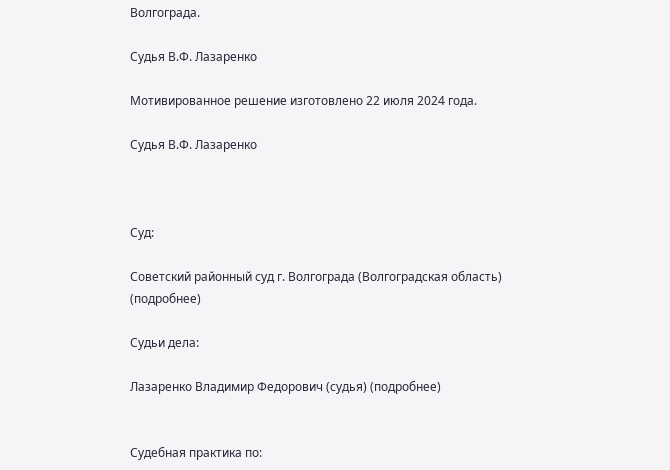Волгограда.

Судья В.Ф. Лазаренко

Мотивированное решение изготовлено 22 июля 2024 года.

Судья В.Ф. Лазаренко



Суд:

Советский районный суд г. Волгограда (Волгоградская область) (подробнее)

Судьи дела:

Лазаренко Владимир Федорович (судья) (подробнее)


Судебная практика по: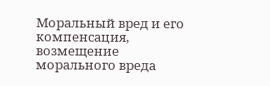Моральный вред и его компенсация, возмещение морального вреда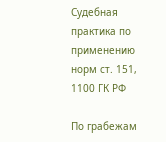Судебная практика по применению норм ст. 151, 1100 ГК РФ

По грабежам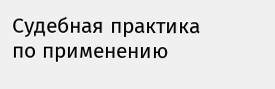Судебная практика по применению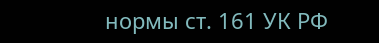нормы ст. 161 УК РФ